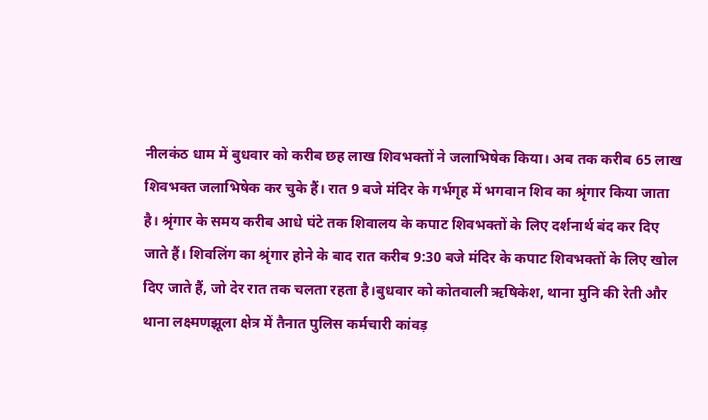नीलकंठ धाम में बुधवार को करीब छह लाख शिवभक्तों ने जलाभिषेक किया। अब तक करीब 65 लाख शिवभक्त जलाभिषेक कर चुके हैं। रात 9 बजे मंदिर के गर्भगृह में भगवान शिव का श्रृंगार किया जाता है। श्रृंगार के समय करीब आधे घंटे तक शिवालय के कपाट शिवभक्तों के लिए दर्शनार्थ बंद कर दिए जाते हैं। शिवलिंग का श्रृंगार होने के बाद रात करीब 9:30 बजे मंदिर के कपाट शिवभक्तों के लिए खोल दिए जाते हैं, जो देर रात तक चलता रहता है।बुधवार को कोतवाली ऋषिकेश, थाना मुनि की रेती और थाना लक्ष्मणझूला क्षेत्र में तैनात पुलिस कर्मचारी कांवड़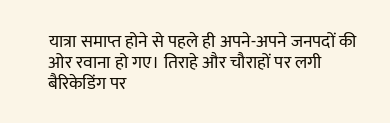यात्रा समाप्त होने से पहले ही अपने-अपने जनपदों की ओर रवाना हो गए। तिराहे और चौराहों पर लगी बैरिकेडिंग पर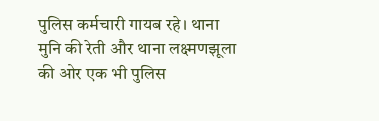पुलिस कर्मचारी गायब रहे। थाना मुनि की रेती और थाना लक्ष्मणझूला की ओर एक भी पुलिस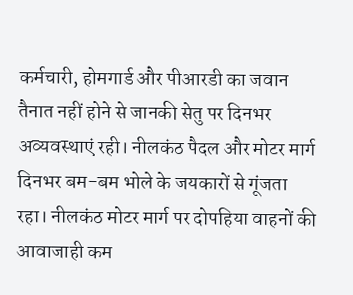कर्मचारी, होमगार्ड और पीआरडी का जवान तैनात नहीं होने से जानकी सेतु पर दिनभर अव्यवस्थाएं रही। नीलकंठ पैदल और मोटर मार्ग दिनभर बम-बम भोले के जयकारों से गूंजता रहा। नीलकंठ मोटर मार्ग पर दोपहिया वाहनों की आवाजाही कम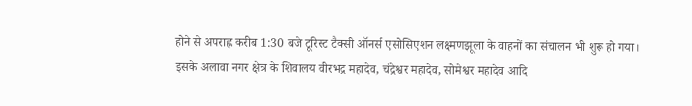होने से अपराह्न करीब 1:30 बजे टूरिस्ट टैक्सी ऑनर्स एसोसिएशन लक्ष्मणझूला के वाहनों का संचालन भी शुरू हो गया। इसके अलावा नगर क्षेत्र के शिवालय वीरभद्र महादेव, चंद्रेश्वर महादेव, सोमेश्वर महादेव आदि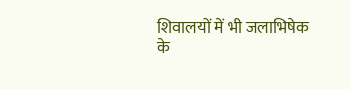शिवालयों में भी जलाभिषेक के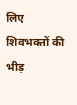लिए शिवभक्तों की भीड़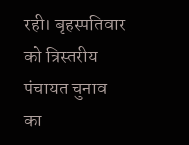रही। बृहस्पतिवार को त्रिस्तरीय पंचायत चुनाव का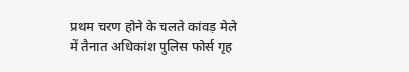प्रथम चरण होने के चलते कांवड़ मेले में तैनात अधिकांश पुलिस फोर्स गृह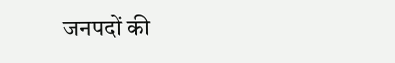जनपदों की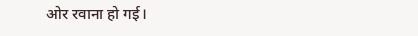ओर रवाना हो गई।